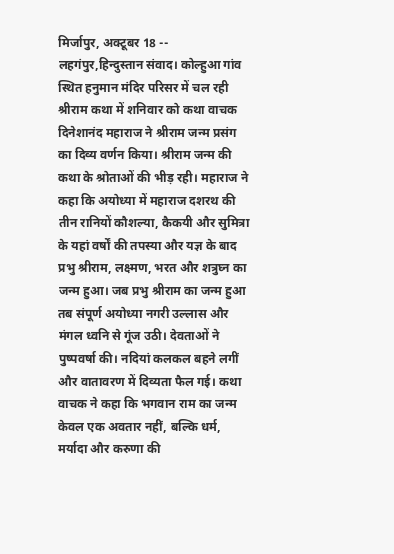मिर्जापुर, अक्टूबर 18 -- लहगंपुर,हिन्दुस्तान संवाद। कोल्हुआ गांव स्थित हनुमान मंदिर परिसर में चल रही श्रीराम कथा में शनिवार को कथा वाचक दिनेशानंद महाराज ने श्रीराम जन्म प्रसंग का दिव्य वर्णन किया। श्रीराम जन्म की कथा के श्रोताओं की भीड़ रही। महाराज ने कहा कि अयोध्या में महाराज दशरथ की तीन रानियों कौशल्या, कैकयी और सुमित्रा के यहां वर्षों की तपस्या और यज्ञ के बाद प्रभु श्रीराम, लक्ष्मण, भरत और शत्रुघ्न का जन्म हुआ। जब प्रभु श्रीराम का जन्म हुआ तब संपूर्ण अयोध्या नगरी उल्लास और मंगल ध्वनि से गूंज उठी। देवताओं ने पुष्पवर्षा की। नदियां कलकल बहने लगीं और वातावरण में दिव्यता फैल गई। कथा वाचक ने कहा कि भगवान राम का जन्म केवल एक अवतार नहीं, बल्कि धर्म, मर्यादा और करुणा की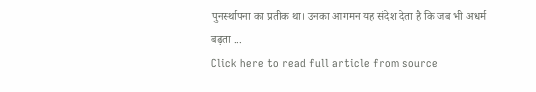पुनर्स्थापना का प्रतीक था। उनका आगमन यह संदेश देता है कि जब भी अधर्म बढ़ता ...
Click here to read full article from source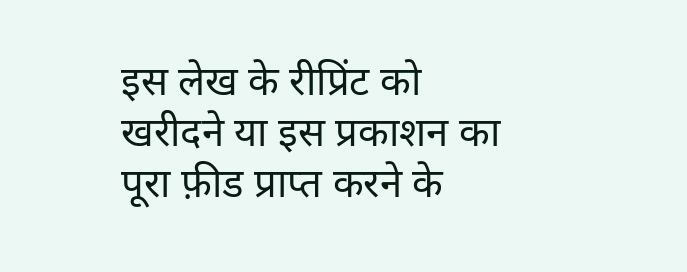इस लेख के रीप्रिंट को खरीदने या इस प्रकाशन का पूरा फ़ीड प्राप्त करने के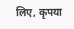लिए, कृपया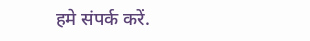हमे संपर्क करें.